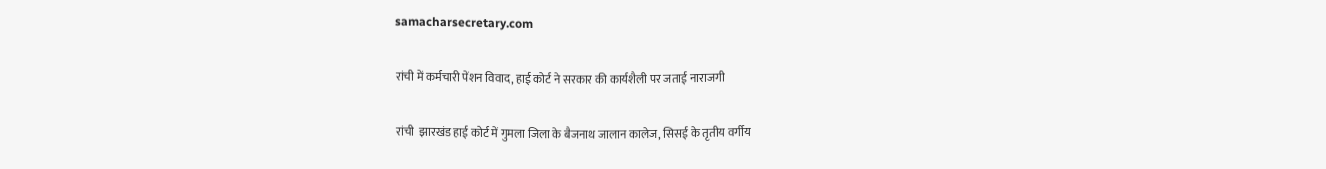samacharsecretary.com

रांची में कर्मचारी पेंशन विवाद, हाई कोर्ट ने सरकार की कार्यशैली पर जताई नाराजगी

रांची  झारखंड हाई कोर्ट में गुमला जिला के बैजनाथ जालान कालेज, सिसई के तृतीय वर्गीय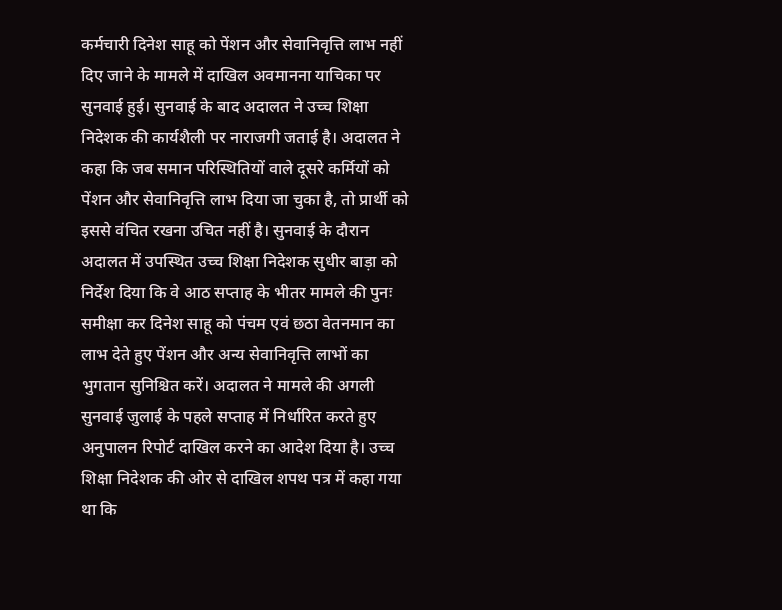कर्मचारी दिनेश साहू को पेंशन और सेवानिवृत्ति लाभ नहीं दिए जाने के मामले में दाखिल अवमानना याचिका पर सुनवाई हुई। सुनवाई के बाद अदालत ने उच्च शिक्षा निदेशक की कार्यशैली पर नाराजगी जताई है। अदालत ने कहा कि जब समान परिस्थितियों वाले दूसरे कर्मियों को पेंशन और सेवानिवृत्ति लाभ दिया जा चुका है, तो प्रार्थी को इससे वंचित रखना उचित नहीं है। सुनवाई के दौरान अदालत में उपस्थित उच्च शिक्षा निदेशक सुधीर बाड़ा को निर्देश दिया कि वे आठ सप्ताह के भीतर मामले की पुनः समीक्षा कर दिनेश साहू को पंचम एवं छठा वेतनमान का लाभ देते हुए पेंशन और अन्य सेवानिवृत्ति लाभों का भुगतान सुनिश्चित करें। अदालत ने मामले की अगली सुनवाई जुलाई के पहले सप्ताह में निर्धारित करते हुए अनुपालन रिपोर्ट दाखिल करने का आदेश दिया है। उच्च शिक्षा निदेशक की ओर से दाखिल शपथ पत्र में कहा गया था कि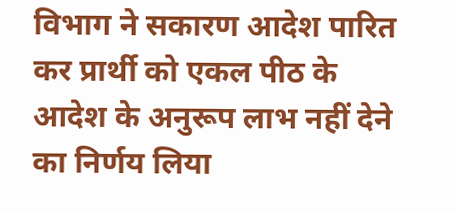विभाग ने सकारण आदेश पारित कर प्रार्थी को एकल पीठ के आदेश के अनुरूप लाभ नहीं देने का निर्णय लिया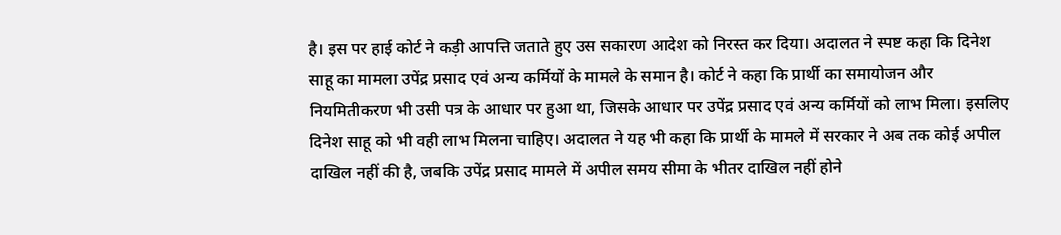है। इस पर हाई कोर्ट ने कड़ी आपत्ति जताते हुए उस सकारण आदेश को निरस्त कर दिया। अदालत ने स्पष्ट कहा कि दिनेश साहू का मामला उपेंद्र प्रसाद एवं अन्य कर्मियों के मामले के समान है। कोर्ट ने कहा कि प्रार्थी का समायोजन और नियमितीकरण भी उसी पत्र के आधार पर हुआ था, जिसके आधार पर उपेंद्र प्रसाद एवं अन्य कर्मियों को लाभ मिला। इसलिए दिनेश साहू को भी वही लाभ मिलना चाहिए। अदालत ने यह भी कहा कि प्रार्थी के मामले में सरकार ने अब तक कोई अपील दाखिल नहीं की है, जबकि उपेंद्र प्रसाद मामले में अपील समय सीमा के भीतर दाखिल नहीं होने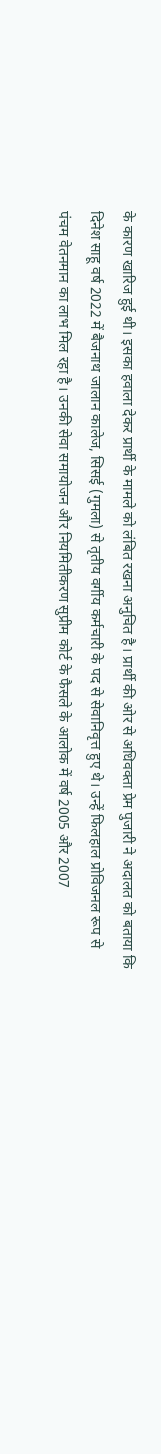के कारण खारिज हुई थी। इसका हवाला देकर प्रार्थी के मामले को लंबित रखना अनुचित है। प्रार्थी की ओर से अधिवक्ता प्रेम पुजारी ने अदालत को बताया कि दिनेश साहू वर्ष 2022 में बैजनाथ जालान कालेज, सिसई (गुमला) से तृतीय वर्गीय कर्मचारी के पद से सेवानिवृत्त हुए थे। उन्हें फिलहाल प्रोविजनल रूप से पंचम वेतनमान का लाभ मिल रहा है। उनकी सेवा समायोजन और नियमितीकरण सुप्रीम कोर्ट के फैसले के आलोक में वर्ष 2005 और 2007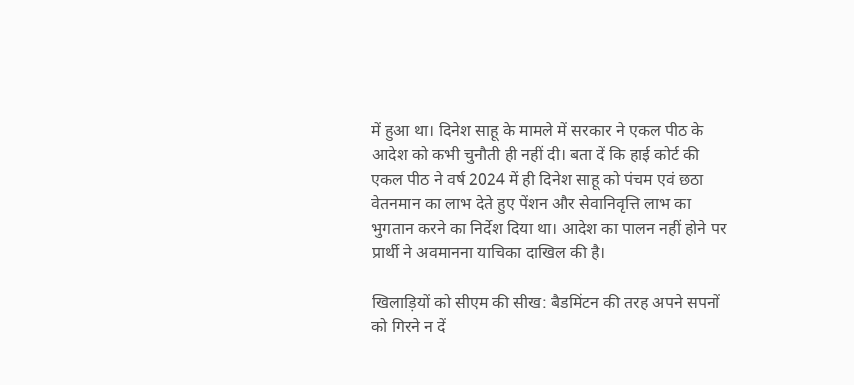में हुआ था। दिनेश साहू के मामले में सरकार ने एकल पीठ के आदेश को कभी चुनौती ही नहीं दी। बता दें कि हाई कोर्ट की एकल पीठ ने वर्ष 2024 में ही दिनेश साहू को पंचम एवं छठा वेतनमान का लाभ देते हुए पेंशन और सेवानिवृत्ति लाभ का भुगतान करने का निर्देश दिया था। आदेश का पालन नहीं होने पर प्रार्थी ने अवमानना याचिका दाखिल की है।

खिलाड़ियों को सीएम की सीख: बैडमिंटन की तरह अपने सपनों को गिरने न दें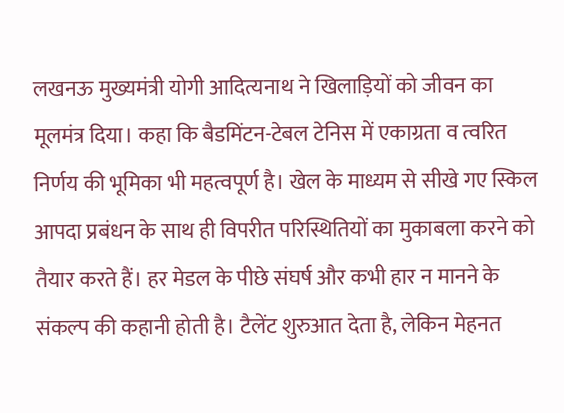लखनऊ मुख्यमंत्री योगी आदित्यनाथ ने खिलाड़ियों को जीवन का मूलमंत्र दिया। कहा कि बैडमिंटन-टेबल टेनिस में एकाग्रता व त्वरित निर्णय की भूमिका भी महत्वपूर्ण है। खेल के माध्यम से सीखे गए स्किल आपदा प्रबंधन के साथ ही विपरीत परिस्थितियों का मुकाबला करने को तैयार करते हैं। हर मेडल के पीछे संघर्ष और कभी हार न मानने के संकल्प की कहानी होती है। टैलेंट शुरुआत देता है, लेकिन मेहनत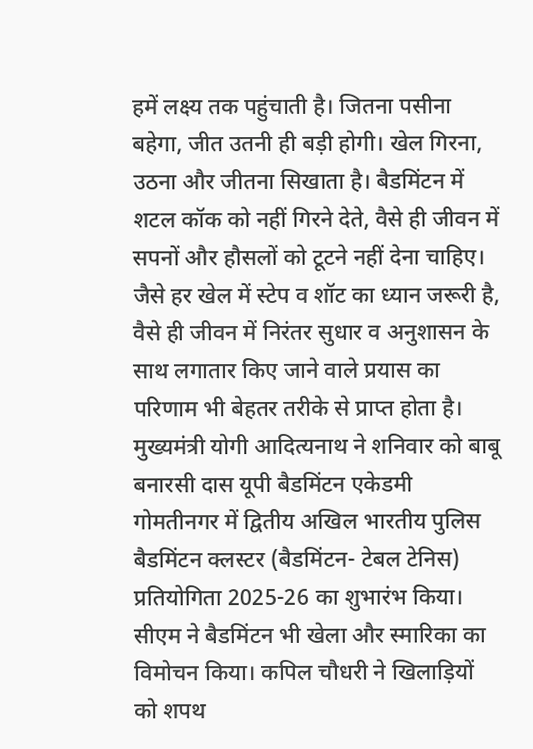हमें लक्ष्य तक पहुंचाती है। जितना पसीना बहेगा, जीत उतनी ही बड़ी होगी। खेल गिरना, उठना और जीतना सिखाता है। बैडमिंटन में शटल कॉक को नहीं गिरने देते, वैसे ही जीवन में सपनों और हौसलों को टूटने नहीं देना चाहिए। जैसे हर खेल में स्टेप व शॉट का ध्यान जरूरी है, वैसे ही जीवन में निरंतर सुधार व अनुशासन के साथ लगातार किए जाने वाले प्रयास का परिणाम भी बेहतर तरीके से प्राप्त होता है।  मुख्यमंत्री योगी आदित्यनाथ ने शनिवार को बाबू बनारसी दास यूपी बैडमिंटन एकेडमी गोमतीनगर में द्वितीय अखिल भारतीय पुलिस बैडमिंटन क्लस्टर (बैडमिंटन- टेबल टेनिस) प्रतियोगिता 2025-26 का शुभारंभ किया। सीएम ने बैडमिंटन भी खेला और स्मारिका का विमोचन किया। कपिल चौधरी ने खिलाड़ियों को शपथ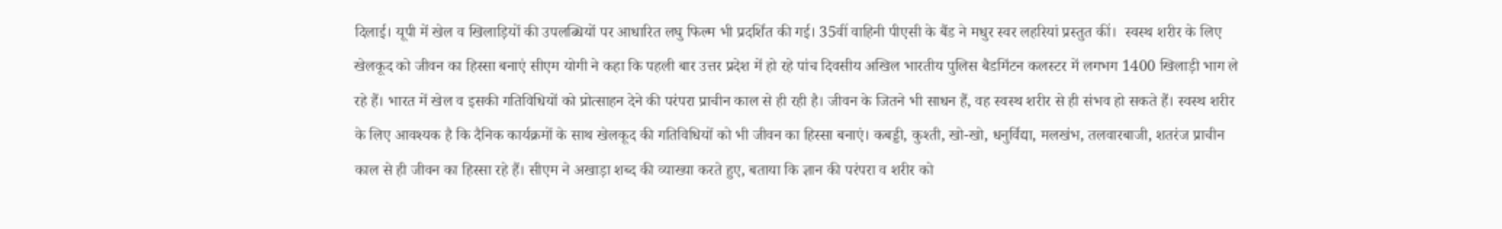दिलाई। यूपी में खेल व खिलाड़ियों की उपलब्धियों पर आधारित लघु फिल्म भी प्रदर्शित की गई। 35वीं वाहिनी पीएसी के बैंड ने मधुर स्वर लहरियां प्रस्तुत कीं।  स्वस्थ शरीर के लिए खेलकूद को जीवन का हिस्सा बनाएं सीएम योगी ने कहा कि पहली बार उत्तर प्रदेश में हो रहे पांच दिवसीय अखिल भारतीय पुलिस बैडमिंटन कलस्टर में लगभग 1400 खिलाड़ी भाग ले रहे हैं। भारत में खेल व इसकी गतिविधियों को प्रोत्साहन देने की परंपरा प्राचीन काल से ही रही है। जीवन के जितने भी साधन हैं, वह स्वस्थ शरीर से ही संभव हो सकते हैं। स्वस्थ शरीर के लिए आवश्यक है कि दैनिक कार्यक्रमों के साथ खेलकूद की गतिविधियों को भी जीवन का हिस्सा बनाएं। कबड्डी, कुश्ती, खो-खो, धनुर्विद्या, मलखंभ, तलवारबाजी, शतरंज प्राचीन काल से ही जीवन का हिस्सा रहे हैं। सीएम ने अखाड़ा शब्द की व्याख्या करते हुए, बताया कि ज्ञान की परंपरा व शरीर को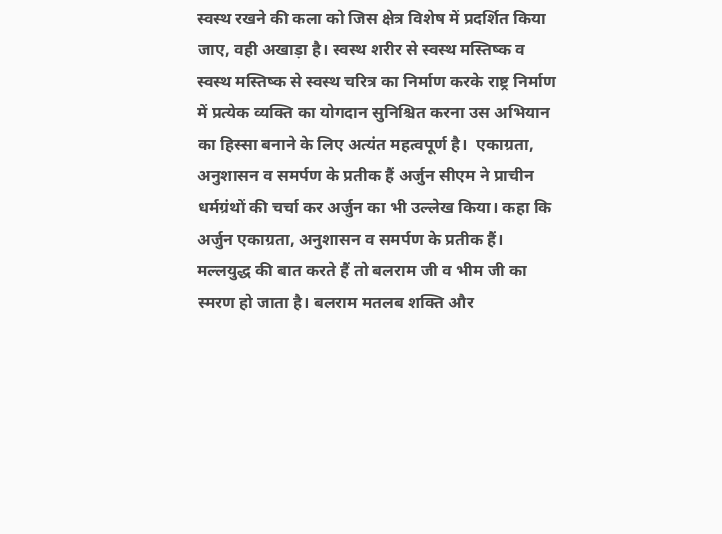स्वस्थ रखने की कला को जिस क्षेत्र विशेष में प्रदर्शित किया जाए, वही अखाड़ा है। स्वस्थ शरीर से स्वस्थ मस्तिष्क व स्वस्थ मस्तिष्क से स्वस्थ चरित्र का निर्माण करके राष्ट्र निर्माण में प्रत्येक व्यक्ति का योगदान सुनिश्चित करना उस अभियान का हिस्सा बनाने के लिए अत्यंत महत्वपूर्ण है।  एकाग्रता, अनुशासन व समर्पण के प्रतीक हैं अर्जुन सीएम ने प्राचीन धर्मग्रंथों की चर्चा कर अर्जुन का भी उल्लेख किया। कहा कि अर्जुन एकाग्रता, अनुशासन व समर्पण के प्रतीक हैं। मल्लयुद्ध की बात करते हैं तो बलराम जी व भीम जी का स्मरण हो जाता है। बलराम मतलब शक्ति और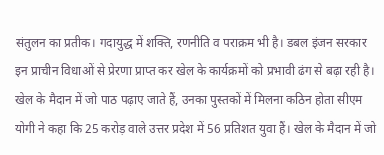संतुलन का प्रतीक। गदायुद्ध में शक्ति, रणनीति व पराक्रम भी है। डबल इंजन सरकार इन प्राचीन विधाओं से प्रेरणा प्राप्त कर खेल के कार्यक्रमों को प्रभावी ढंग से बढ़ा रही है।  खेल के मैदान में जो पाठ पढ़ाए जाते हैं, उनका पुस्तकों में मिलना कठिन होता सीएम योगी ने कहा कि 25 करोड़ वाले उत्तर प्रदेश में 56 प्रतिशत युवा हैं। खेल के मैदान में जो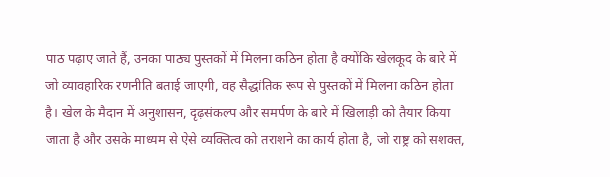पाठ पढ़ाए जाते हैं, उनका पाठ्य पुस्तकों में मिलना कठिन होता है क्योंकि खेलकूद के बारे में जो व्यावहारिक रणनीति बताई जाएगी, वह सैद्धांतिक रूप से पुस्तकों में मिलना कठिन होता है। खेल के मैदान में अनुशासन, दृढ़संकल्प और समर्पण के बारे में खिलाड़ी को तैयार किया जाता है और उसके माध्यम से ऐसे व्यक्तित्व को तराशने का कार्य होता है, जो राष्ट्र को सशक्त,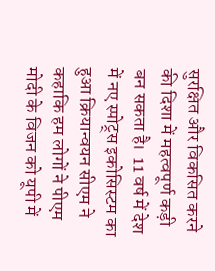सुरक्षित और विकसित करने की दिशा में महत्वपूर्ण कड़ी बन सकता है।  11 वर्ष में देश में नए स्पोट्र्स इकोसिस्टम का हुआ क्रियान्वयन सीएम ने कहाकि हम लोगों ने पीएम मोदी के विजन को यूपी में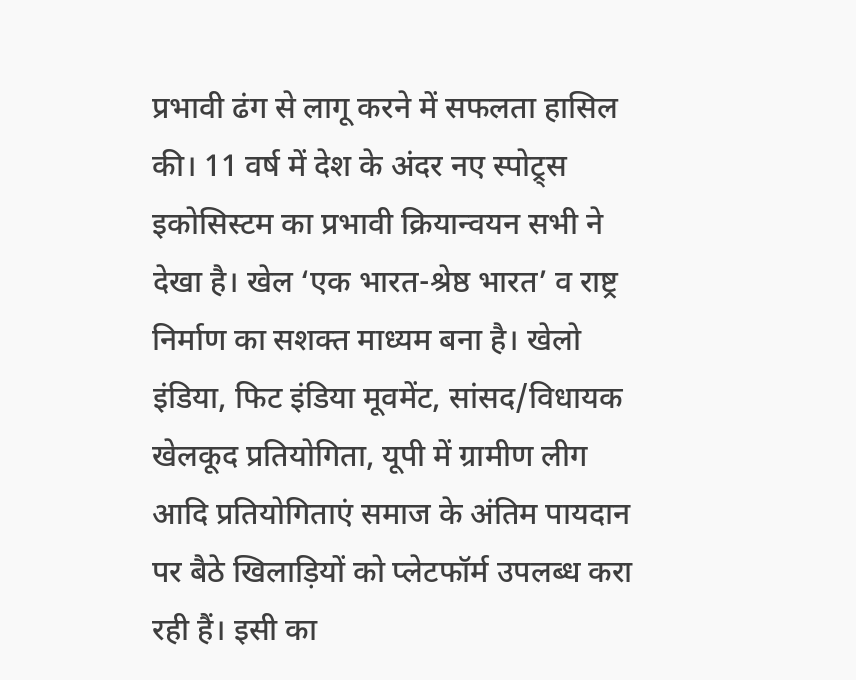प्रभावी ढंग से लागू करने में सफलता हासिल की। 11 वर्ष में देश के अंदर नए स्पोट्र्स इकोसिस्टम का प्रभावी क्रियान्वयन सभी ने देखा है। खेल ‘एक भारत-श्रेष्ठ भारत’ व राष्ट्र निर्माण का सशक्त माध्यम बना है। खेलो इंडिया, फिट इंडिया मूवमेंट, सांसद/विधायक खेलकूद प्रतियोगिता, यूपी में ग्रामीण लीग आदि प्रतियोगिताएं समाज के अंतिम पायदान पर बैठे खिलाड़ियों को प्लेटफॉर्म उपलब्ध करा रही हैं। इसी का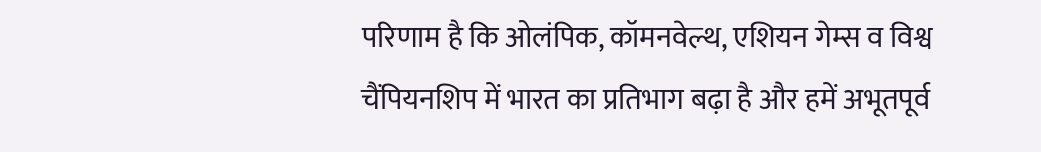परिणाम है कि ओलंपिक, कॉमनवेल्थ, एशियन गेम्स व विश्व चैंपियनशिप में भारत का प्रतिभाग बढ़ा है और हमें अभूतपूर्व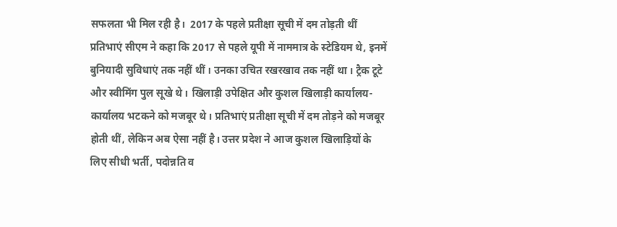सफलता भी मिल रही है।  2017 के पहले प्रतीक्षा सूची में दम तोड़ती थीं प्रतिभाएं सीएम ने कहा कि 2017 से पहले यूपी में नाममात्र के स्टेडियम थे, इनमें बुनियादी सुविधाएं तक नहीं थीं। उनका उचित रखरखाव तक नहीं था। ट्रैक टूटे और स्वीमिंग पुल सूखे थे। खिलाड़ी उपेक्षित और कुशल खिलाड़ी कार्यालय-कार्यालय भटकने को मजबूर थे। प्रतिभाएं प्रतीक्षा सूची में दम तोड़ने को मजबूर होती थीं, लेकिन अब ऐसा नहीं है। उत्तर प्रदेश ने आज कुशल खिलाड़ियों के लिए सीधी भर्ती, पदोन्नति व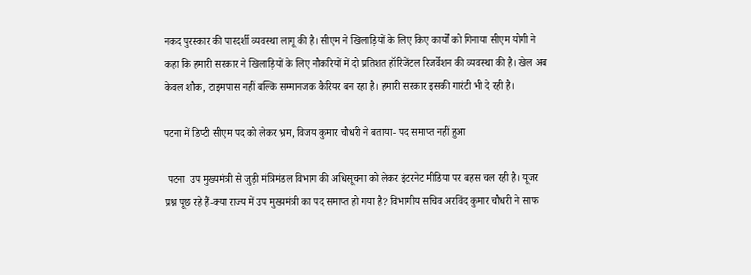नकद पुरस्कार की पारदर्शी व्यवस्था लागू की है। सीएम ने खिलाड़ियों के लिए किए कार्यों को गिनाया सीएम योगी ने कहा कि हमारी सरकार ने खिलाड़ियों के लिए नौकरियों में दो प्रतिशत हॉरिजेंटल रिजर्वेशन की व्यवस्था की है। खेल अब केवल शौक, टाइमपास नहीं बल्कि सम्मानजक कैरियर बन रहा है। हमारी सरकार इसकी गारंटी भी दे रही है।

पटना में डिप्टी सीएम पद को लेकर भ्रम, विजय कुमार चौधरी ने बताया- पद समाप्त नहीं हुआ

 पटना  उप मुख्यमंत्री से जुड़ी मंत्रिमंडल विभाग की अधिसूचना को लेकर इंटरनेट मीडिया पर बहस चल रही है। यूजर प्रश्न पूछ रहे हैं-क्या राज्य में उप मुख्यमंत्री का पद समाप्त हो गया है? विभागीय सचिव अरविंद कुमार चौधरी ने साफ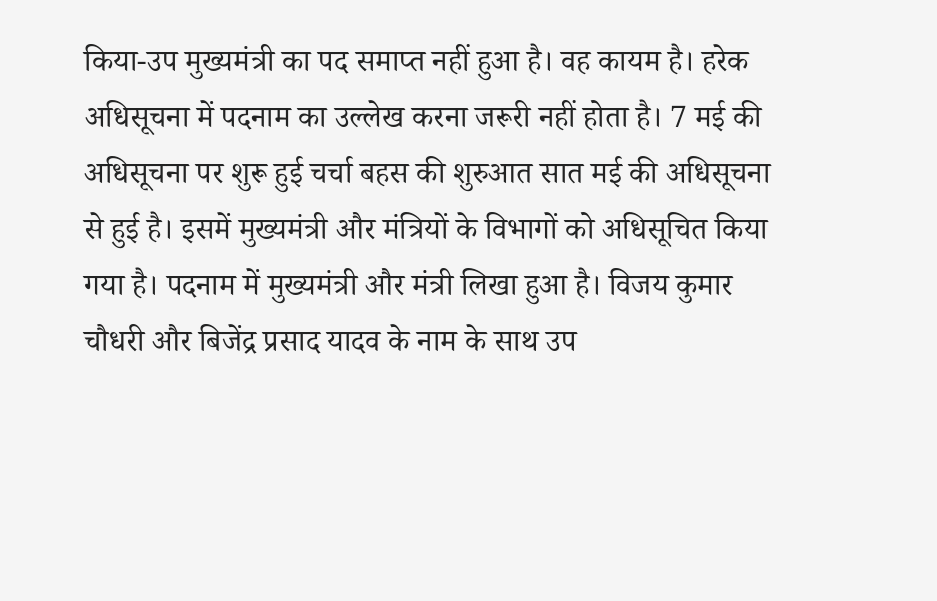किया-उप मुख्यमंत्री का पद समाप्त नहीं हुआ है। वह कायम है। हरेक अधिसूचना में पदनाम का उल्लेख करना जरूरी नहीं होता है। 7 मई की अधिसूचना पर शुरू हुई चर्चा बहस की शुरुआत सात मई की अधिसूचना से हुई है। इसमें मुख्यमंत्री और मंत्रियों के विभागों को अधिसूचित किया गया है। पदनाम में मुख्यमंत्री और मंत्री लिखा हुआ है। विजय कुमार चौधरी और बिजेंद्र प्रसाद यादव के नाम के साथ उप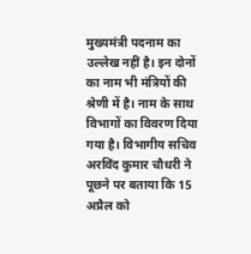मुख्यमंत्री पदनाम का उल्लेख नहीं है। इन दोनों का नाम भी मंत्रियों की श्रेणी में है। नाम के साथ विभागों का विवरण दिया गया है। विभागीय सचिव अरविंद कुमार चौधरी ने पूछने पर बताया कि 15 अप्रैल को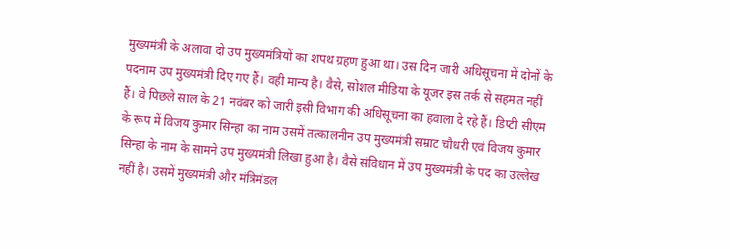मुख्यमंत्री के अलावा दो उप मुख्यमंत्रियों का शपथ ग्रहण हुआ था। उस दिन जारी अधिसूचना में दोनों के पदनाम उप मुख्यमंत्री दिए गए हैं। वही मान्य है। वैसे, सोशल मीडिया के यूजर इस तर्क से सहमत नहीं हैं। वे पिछले साल के 21 नवंबर को जारी इसी विभाग की अधिसूचना का हवाला दे रहे हैं। डिप्‍टी सीएम के रूप में व‍िजय कुमार स‍िन्‍हा का नाम उसमें तत्कालनीन उप मुख्यमंत्री सम्राट चौधरी एवं विजय कुमार सिन्हा के नाम के सामने उप मुख्यमंत्री लिखा हुआ है। वैसे संविधान में उप मुख्यमंत्री के पद का उल्लेख नहीं है। उसमें मुख्यमंत्री और मंत्रिमंडल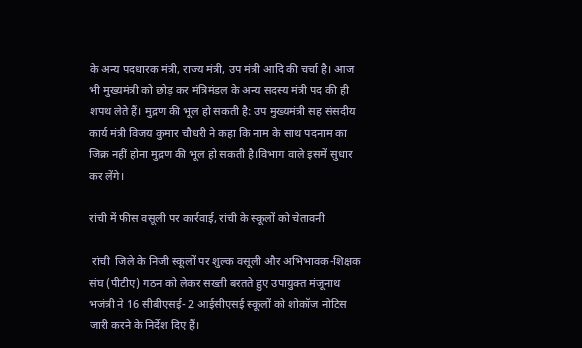के अन्य पदधारक मंत्री, राज्य मंत्री, उप मंत्री आदि की चर्चा है। आज भी मुख्यमंत्री को छोड़ कर मंत्रिमंडल के अन्य सदस्य मंत्री पद की ही शपथ लेते हैं। मुद्रण की भूल हो सकती है: उप मुख्यमंत्री सह संसदीय कार्य मंत्री विजय कुमार चौधरी ने कहा कि नाम के साथ पदनाम का जिक्र नहीं होना मुद्रण की भूल हो सकती है।विभाग वाले इसमें सुधार कर लेंगे।

रांची में फीस वसूली पर कार्रवाई, रांची के स्कूलों को चेतावनी

 रांची  जिले के निजी स्कूलों पर शुल्क वसूली और अभिभावक-शिक्षक संघ (पीटीए) गठन को लेकर सख्ती बरतते हुए उपायुक्त मंजूनाथ भजंत्री ने 16 सीबीएसई- 2 आईसीएसई स्कूलों को शोकॉज नोटिस जारी करने के निर्देश दिए हैं।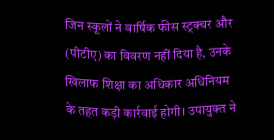जिन स्कूलों ने वार्षिक फीस स्ट्रक्चर और (पीटीए) का विवरण नहीं दिया है, उनके खिलाफ शिक्षा का अधिकार अधिनियम के तहत कड़ी कार्रवाई होगी। उपायुक्त ने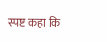स्पष्ट कहा कि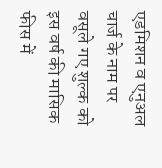एडमिशन व एनुअल चार्ज के नाम पर वसूले गए शुल्क को इस वर्ष की मासिक फीस में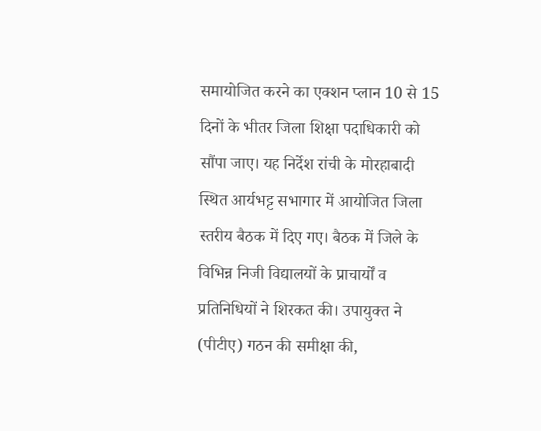समायोजित करने का एक्शन प्लान 10 से 15 दिनों के भीतर जिला शिक्षा पदाधिकारी को सौंपा जाए। यह निर्देश रांची के मोरहाबादी स्थित आर्यभट्ट सभागार में आयोजित जिला स्तरीय बैठक में दिए गए। बैठक में जिले के विभिन्न निजी विद्यालयों के प्राचार्यों व प्रतिनिधियों ने शिरकत की। उपायुक्त ने (पीटीए) गठन की समीक्षा की,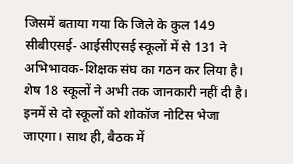जिसमें बताया गया कि जिले के कुल 149 सीबीएसई- आईसीएसई स्कूलों में से 131 ने अभिभावक-शिक्षक संघ का गठन कर लिया है। शेष 18 स्कूलों ने अभी तक जानकारी नहीं दी है। इनमें से दो स्कूलों को शोकॉज नोटिस भेजा जाएगा। साथ ही, बैठक में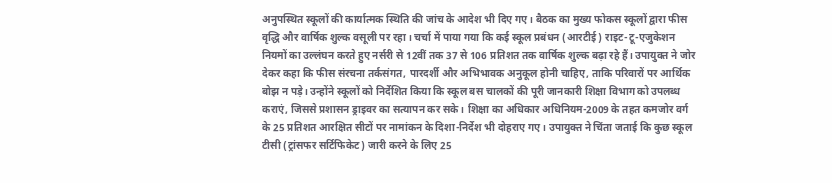अनुपस्थित स्कूलों की कार्यात्मक स्थिति की जांच के आदेश भी दिए गए। बैठक का मुख्य फोकस स्कूलों द्वारा फीस वृद्धि और वार्षिक शुल्क वसूली पर रहा। चर्चा में पाया गया कि कई स्कूल प्रबंधन (आरटीई) राइट-टू-एजुकेशन नियमों का उल्लंघन करते हुए नर्सरी से 12वीं तक 37 से 106 प्रतिशत तक वार्षिक शुल्क बढ़ा रहे हैं। उपायुक्त ने जोर देकर कहा कि फीस संरचना तर्कसंगत, पारदर्शी और अभिभावक अनुकूल होनी चाहिए, ताकि परिवारों पर आर्थिक बोझ न पड़े। उन्होंने स्कूलों को निर्देशित किया कि स्कूल बस चालकों की पूरी जानकारी शिक्षा विभाग को उपलब्ध कराएं, जिससे प्रशासन ड्राइवर का सत्यापन कर सके। शिक्षा का अधिकार अधिनियम-2009 के तहत कमजोर वर्ग के 25 प्रतिशत आरक्षित सीटों पर नामांकन के दिशा-निर्देश भी दोहराए गए। उपायुक्त ने चिंता जताई कि कुछ स्कूल टीसी (ट्रांसफर सर्टिफिकेट) जारी करने के लिए 25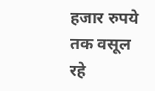हजार रुपये तक वसूल रहे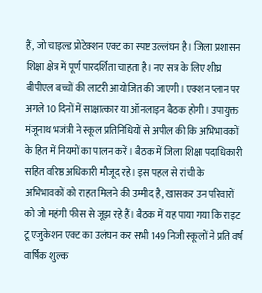हैं, जो चाइल्ड प्रोटेक्शन एक्ट का स्पष्ट उल्लंघन है। जिला प्रशासन शिक्षा क्षेत्र में पूर्ण पारदर्शिता चाहता है। नए सत्र के लिए शीघ्र बीपीएल बच्चों की लाटरी आयोजित की जाएगी। एक्शन प्लान पर अगले 10 दिनों में साक्षात्कार या ऑनलाइन बैठक होगी। उपायुक्त मंजूनाथ भजंत्री ने स्कूल प्रतिनिधियों से अपील की कि अभिभावकों के हित में नियमों का पालन करें। बैठक में जिला शिक्षा पदाधिकारी सहित वरिष्ठ अधिकारी मौजूद रहे। इस पहल से रांची के अभिभावकों को राहत मिलने की उम्मीद है, खासकर उन परिवारों को जो महंगी फीस से जूझ रहे हैं। बैठक में यह पाया गया कि राइट टू एजुकेशन एक्ट का उलंघन कर सभी 149 निजी स्कूलों ने प्रति वर्ष वार्षिक शुल्क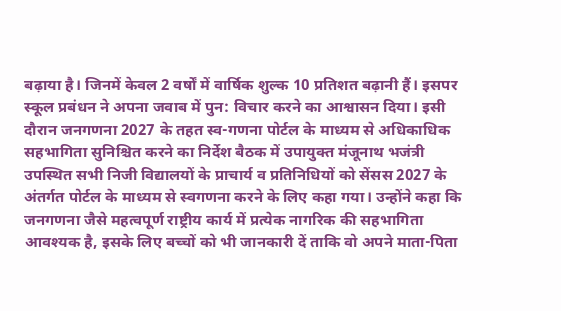बढ़ाया है। जिनमें केवल 2 वर्षों में वार्षिक शुल्क 10 प्रतिशत बढ़ानी हैं। इसपर स्कूल प्रबंधन ने अपना जवाब में पुन: विचार करने का आश्वासन दिया। इसी दौरान जनगणना 2027 के तहत स्व-गणना पोर्टल के माध्यम से अधिकाधिक सहभागिता सुनिश्चित करने का निर्देश बैठक में उपायुक्त मंजूनाथ भजंत्री उपस्थित सभी निजी विद्यालयों के प्राचार्य व प्रतिनिधियों को सेंसस 2027 के अंतर्गत पोर्टल के माध्यम से स्वगणना करने के लिए कहा गया। उन्होंने कहा कि जनगणना जैसे महत्वपूर्ण राष्ट्रीय कार्य में प्रत्येक नागरिक की सहभागिता आवश्यक है, इसके लिए बच्चों को भी जानकारी दें ताकि वो अपने माता-पिता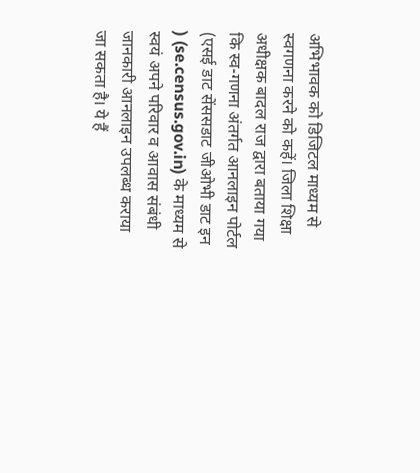अभिभावक को डिजिटल माध्यम से स्वगणना करने को कहें। जिला शिक्षा अधीक्षक बादल राज द्वारा बताया गया कि स्व-गणना अंतर्गत आनलाइन पोर्टल (एसई डाट सेंससडाट जीओभी डाट इन ) (se.census.gov.in) के माध्यम से स्वयं अपने परिवार व आवास संबंधी जानकारी आनलाइन उपलब्ध कराया जा सकता है। ये हैं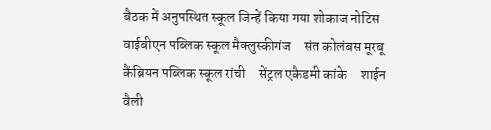बैठक में अनुपस्थित स्कूल जिन्हें किया गया शोकाज नोटिस     वाईबीएन पब्लिक स्कूल मैक्लुस्कीगंज     संत कोलंबस मूरबू     कैंब्रियन पब्लिक स्कूल रांची     सेंट्रल एकैडमी कांके     शाईन वैली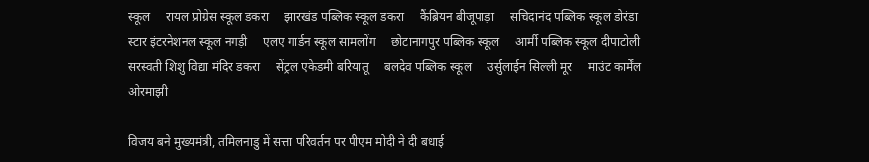स्कूल     रायल प्रोग्रेस स्कूल डकरा     झारखंड पब्लिक स्कूल डकरा     कैंब्रियन बीजूपाड़ा     सचिदानंद पब्लिक स्कूल डोरंडा     स्टार इंटरनेशनल स्कूल नगड़ी     एलए गार्डन स्कूल सामलोंग     छोटानागपुर पब्लिक स्कूल     आर्मी पब्लिक स्कूल दीपाटोली     सरस्वती शिशु विद्या मंदिर डकरा     सेंट्रल एकेडमी बरियातू     बलदेव पब्लिक स्कूल     उर्सुलाईन सिल्ली मूर     माउंट कार्मेंल ओरमाझी

विजय बने मुख्यमंत्री, तमिलनाडु में सत्ता परिवर्तन पर पीएम मोदी ने दी बधाई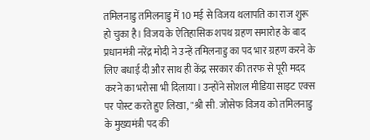तमिलनाडु तमिलनाडु में 10 मई से विजय थलापति का राज शुरू हो चुका है। विजय के ऐतिहासिक शपथ ग्रहण समारोह के बाद प्रधानमंत्री नरेंद्र मोदी ने उन्हें तमिलनाडु का पद भार ग्रहण करने के लिए बधाई दी और साथ ही केंद्र सरकार की तरफ से पूरी मदद करने का भरोसा भी दिलाया। उन्होंने सोशल मीडिया साइट एक्स पर पोस्ट करते हुए लिखा, "श्री सी. जोसेफ विजय को तमिलनाडु के मुख्यमंत्री पद की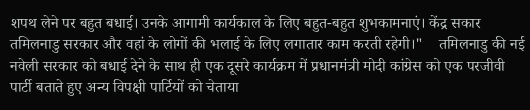शपथ लेने पर बहुत बधाई। उनके आगामी कार्यकाल के लिए बहुत-बहुत शुभकामनाएं। केंद्र सकार तमिलनाडु सरकार और वहां के लोगों की भलाई के लिए लगातार काम करती रहेगी।"    तमिलनाडु की नई नवेली सरकार को बधाई देने के साथ ही एक दूसरे कार्यक्रम में प्रधानमंत्री मोदी कांग्रेस को एक परजीवी पार्टी बताते हुए अन्य विपक्षी पार्टियों को चेताया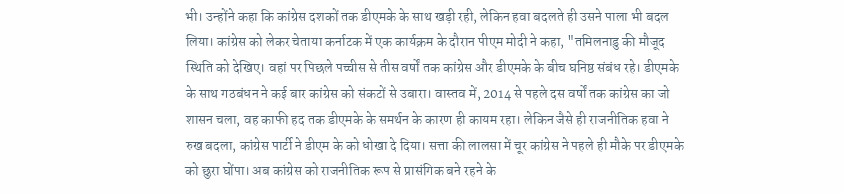भी। उन्होंने कहा कि कांग्रेस दशकों तक डीएमके के साथ खड़ी रही, लेकिन हवा बदलते ही उसने पाला भी बदल लिया। कांग्रेस को लेकर चेताया कर्नाटक में एक कार्यक्रम के दौरान पीएम मोदी ने कहा, "तमिलनाडु की मौजूद स्थिति को देखिए। वहां पर पिछले पच्चीस से तीस वर्षों तक कांग्रेस और डीएमके के बीच घनिष्ठ संबंध रहे। डीएमके के साथ गठबंधन ने कई बार कांग्रेस को संकटों से उबारा। वास्तव में, 2014 से पहले दस वर्षों तक कांग्रेस का जो शासन चला, वह काफी हद तक डीएमके के समर्थन के कारण ही कायम रहा। लेकिन जैसे ही राजनीतिक हवा ने रुख बदला, कांग्रेस पार्टी ने डीएम के को धोखा दे दिया। सत्ता की लालसा में चूर कांग्रेस ने पहले ही मौके पर डीएमके को छुरा घोंपा। अब कांग्रेस को राजनीतिक रूप से प्रासंगिक बने रहने के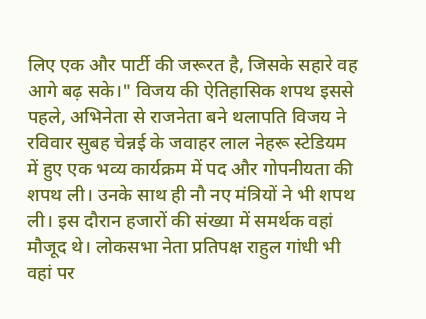लिए एक और पार्टी की जरूरत है, जिसके सहारे वह आगे बढ़ सके।" विजय की ऐतिहासिक शपथ इससे पहले, अभिनेता से राजनेता बने थलापति विजय ने रविवार सुबह चेन्नई के जवाहर लाल नेहरू स्टेडियम में हुए एक भव्य कार्यक्रम में पद और गोपनीयता की शपथ ली। उनके साथ ही नौ नए मंत्रियों ने भी शपथ ली। इस दौरान हजारों की संख्या में समर्थक वहां मौजूद थे। लोकसभा नेता प्रतिपक्ष राहुल गांधी भी वहां पर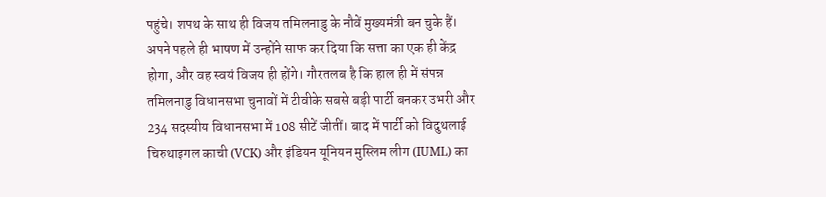पहुंचे। शपथ के साथ ही विजय तमिलनाडु के नौवें मुख्यमंत्री बन चुके हैं। अपने पहले ही भाषण में उन्होंने साफ कर दिया कि सत्ता का एक ही केंद्र होगा, और वह स्वयं विजय ही होंगे। गौरतलब है कि हाल ही में संपन्न तमिलनाडु विधानसभा चुनावों में टीवीके सबसे बड़ी पार्टी बनकर उभरी और 234 सदस्यीय विधानसभा में 108 सीटें जीतीं। बाद में पार्टी को विदुथलाई चिरुथाइगल काची (VCK) और इंडियन यूनियन मुस्लिम लीग (IUML) का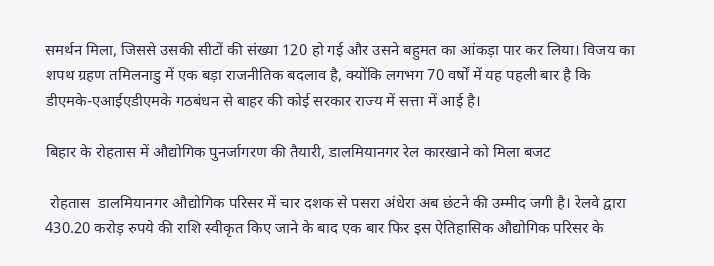समर्थन मिला, जिससे उसकी सीटों की संख्या 120 हो गई और उसने बहुमत का आंकड़ा पार कर लिया। विजय का शपथ ग्रहण तमिलनाडु में एक बड़ा राजनीतिक बदलाव है, क्योंकि लगभग 70 वर्षों में यह पहली बार है कि डीएमके-एआईएडीएमके गठबंधन से बाहर की कोई सरकार राज्य में सत्ता में आई है।

बिहार के रोहतास में औद्योगिक पुनर्जागरण की तैयारी, डालमियानगर रेल कारखाने को मिला बजट

 रोहतास  डालमियानगर औद्योगिक परिसर में चार दशक से पसरा अंधेरा अब छंटने की उम्मीद जगी है। रेलवे द्वारा 430.20 करोड़ रुपये की राशि स्वीकृत किए जाने के बाद एक बार फिर इस ऐतिहासिक औद्योगिक परिसर के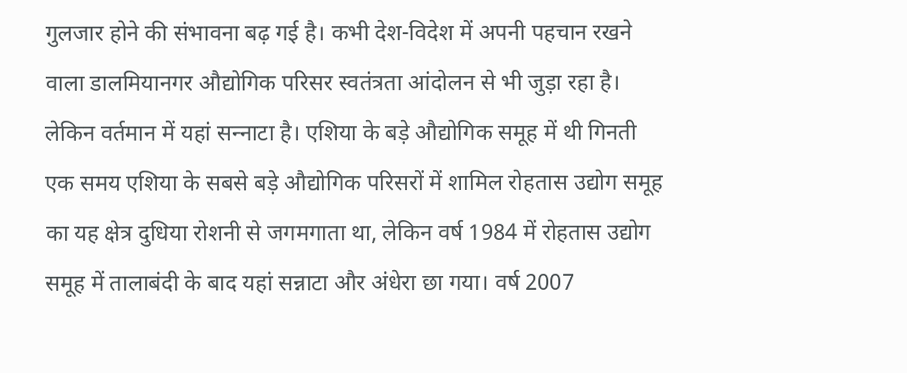गुलजार होने की संभावना बढ़ गई है। कभी देश-विदेश में अपनी पहचान रखने वाला डालमियानगर औद्योगिक परिसर स्वतंत्रता आंदोलन से भी जुड़ा रहा है। ले‍क‍िन वर्तमान में यहां सन्‍नाटा है। एश‍िया के बड़े औद्योग‍िक समूह में थी गिनती एक समय एशिया के सबसे बड़े औद्योगिक परिसरों में शामिल रोहतास उद्योग समूह का यह क्षेत्र दुधिया रोशनी से जगमगाता था, लेकिन वर्ष 1984 में रोहतास उद्योग समूह में तालाबंदी के बाद यहां सन्नाटा और अंधेरा छा गया। वर्ष 2007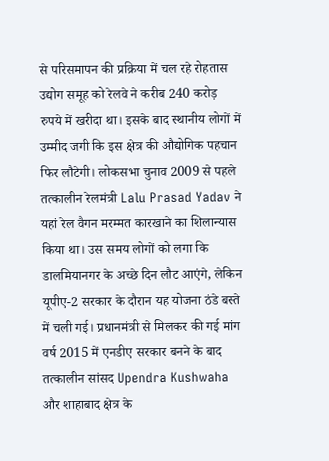से परिसमापन की प्रक्रिया में चल रहे रोहतास उद्योग समूह को रेलवे ने करीब 240 करोड़ रुपये में खरीदा था। इसके बाद स्थानीय लोगों में उम्मीद जगी कि इस क्षेत्र की औद्योगिक पहचान फिर लौटेगी। लोकसभा चुनाव 2009 से पहले तत्कालीन रेलमंत्री Lalu Prasad Yadav ने यहां रेल वैगन मरम्मत कारखाने का शिलान्यास किया था। उस समय लोगों को लगा कि डालमियानगर के अच्छे दिन लौट आएंगे, लेकिन यूपीए-2 सरकार के दौरान यह योजना ठंडे बस्ते में चली गई। प्रधानमंत्री से मिलकर की गई मांग वर्ष 2015 में एनडीए सरकार बनने के बाद तत्कालीन सांसद Upendra Kushwaha और शाहाबाद क्षेत्र के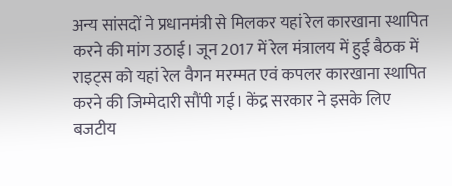अन्य सांसदों ने प्रधानमंत्री से मिलकर यहां रेल कारखाना स्थापित करने की मांग उठाई। जून 2017 में रेल मंत्रालय में हुई बैठक में राइट्स को यहां रेल वैगन मरम्मत एवं कपलर कारखाना स्थापित करने की जिम्मेदारी सौंपी गई। केंद्र सरकार ने इसके लिए बजटीय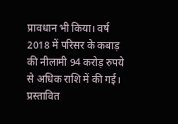प्रावधान भी किया। वर्ष 2018 में परिसर के कबाड़ की नीलामी 94 करोड़ रुपये से अधिक राशि में की गई। प्रस्तावित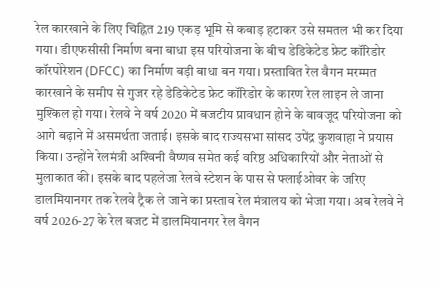रेल कारखाने के लिए चिह्नित 219 एकड़ भूमि से कबाड़ हटाकर उसे समतल भी कर दिया गया। डीएफसीसी निर्माण बना बाधा इस परियोजना के बीच डेडिकेटेड फ्रेट कॉरिडोर कॉरपोरेशन (DFCC) का निर्माण बड़ी बाधा बन गया। प्रस्तावित रेल वैगन मरम्मत कारखाने के समीप से गुजर रहे डेडिकेटेड फ्रेट कॉरिडोर के कारण रेल लाइन ले जाना मुश्किल हो गया। रेलवे ने वर्ष 2020 में बजटीय प्रावधान होने के बावजूद परियोजना को आगे बढ़ाने में असमर्थता जताई। इसके बाद राज्यसभा सांसद उपेंद्र कुशवाहा ने प्रयास किया। उन्‍होंने रेलमंत्री अश्‍वि‍नी वैष्‍णव समेत कई वरिष्ठ अधिकारियों और नेताओं से मुलाकात की। इसके बाद पहलेजा रेलवे स्टेशन के पास से फ्लाईओवर के जरिए डालमियानगर तक रेलवे ट्रैक ले जाने का प्रस्ताव रेल मंत्रालय को भेजा गया। अब रेलवे ने वर्ष 2026-27 के रेल बजट में डालमियानगर रेल वैगन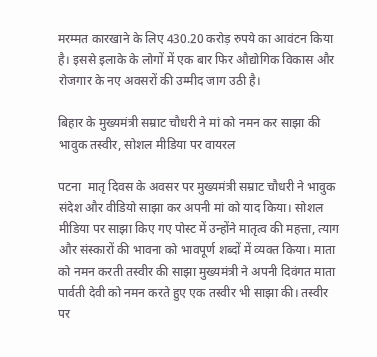मरम्मत कारखाने के लिए 430.20 करोड़ रुपये का आवंटन किया है। इससे इलाके के लोगों में एक बार फिर औद्योगिक विकास और रोजगार के नए अवसरों की उम्मीद जाग उठी है।

बिहार के मुख्यमंत्री सम्राट चौधरी ने मां को नमन कर साझा की भावुक तस्वीर, सोशल मीडिया पर वायरल

पटना  मातृ दिवस के अवसर पर मुख्यमंत्री सम्राट चौधरी ने भावुक संदेश और वीडियो साझा कर अपनी मां को याद किया। सोशल मीडिया पर साझा किए गए पोस्ट में उन्होंने मातृत्व की महत्ता, त्याग और संस्कारों की भावना को भावपूर्ण शब्दों में व्यक्त किया। माता को नमन करती तस्‍वीर की साझा मुख्यमंत्री ने अपनी दिवंगत माता पार्वती देवी को नमन करते हुए एक तस्वीर भी साझा की। तस्वीर पर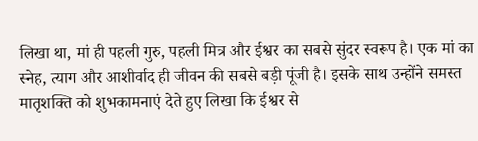लिखा था, मां ही पहली गुरु, पहली मित्र और ईश्वर का सबसे सुंदर स्वरूप है। एक मां का स्नेह, त्याग और आशीर्वाद ही जीवन की सबसे बड़ी पूंजी है। इसके साथ उन्होंने समस्त मातृशक्ति को शुभकामनाएं देते हुए लिखा कि ईश्वर से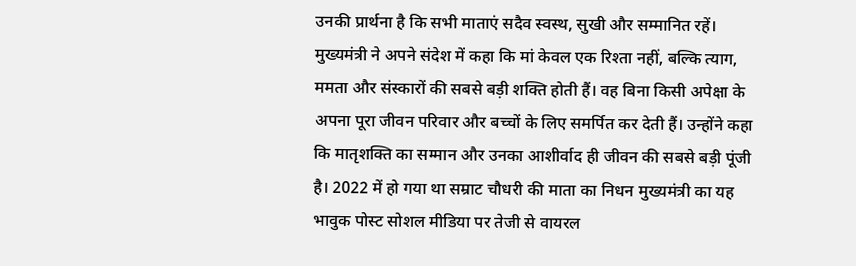उनकी प्रार्थना है कि सभी माताएं सदैव स्वस्थ, सुखी और सम्मानित रहें। मुख्यमंत्री ने अपने संदेश में कहा कि मां केवल एक रिश्ता नहीं, बल्कि त्याग, ममता और संस्कारों की सबसे बड़ी शक्ति होती हैं। वह बिना किसी अपेक्षा के अपना पूरा जीवन परिवार और बच्चों के लिए समर्पित कर देती हैं। उन्होंने कहा कि मातृशक्ति का सम्मान और उनका आशीर्वाद ही जीवन की सबसे बड़ी पूंजी है। 2022 में हो गया था सम्राट चौधरी की माता का निधन मुख्यमंत्री का यह भावुक पोस्ट सोशल मीडिया पर तेजी से वायरल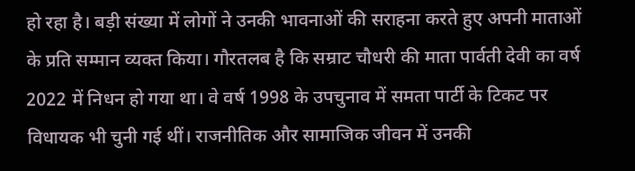हो रहा है। बड़ी संख्या में लोगों ने उनकी भावनाओं की सराहना करते हुए अपनी माताओं के प्रति सम्मान व्यक्त किया। गौरतलब है कि सम्राट चौधरी की माता पार्वती देवी का वर्ष 2022 में निधन हो गया था। वे वर्ष 1998 के उपचुनाव में समता पार्टी के टिकट पर विधायक भी चुनी गई थीं। राजनीतिक और सामाजिक जीवन में उनकी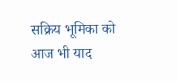सक्रिय भूमिका को आज भी याद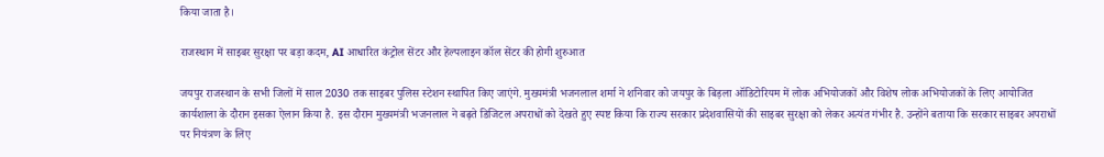किया जाता है।

राजस्थान में साइबर सुरक्षा पर बड़ा कदम, AI आधारित कंट्रोल सेंटर और हेल्पलाइन कॉल सेंटर की होगी शुरुआत

जयपुर राजस्थान के सभी जिलों में साल 2030 तक साइबर पुलिस स्‍टेशन स्थापित किए जाएंगे. मुख्यमंत्री भजनलाल शर्मा ने शनिवार को जयपुर के बिड़ला ऑडिटोरियम में लोक अभियोजकों और विशेष लोक अभियोजकों के लिए आयोजित कार्यशाला के दौरान इसका ऐलान किया है. इस दौरान मुख्यमंत्री भजनलाल ने बढ़ते डिजिटल अपराधों को देखते हुए स्पष्ट किया कि राज्य सरकार प्रदेशवासियों की साइबर सुरक्षा को लेकर अत्यंत गंभीर है. उन्होंने बताया कि सरकार साइबर अपराधों पर नियंत्रण के लिए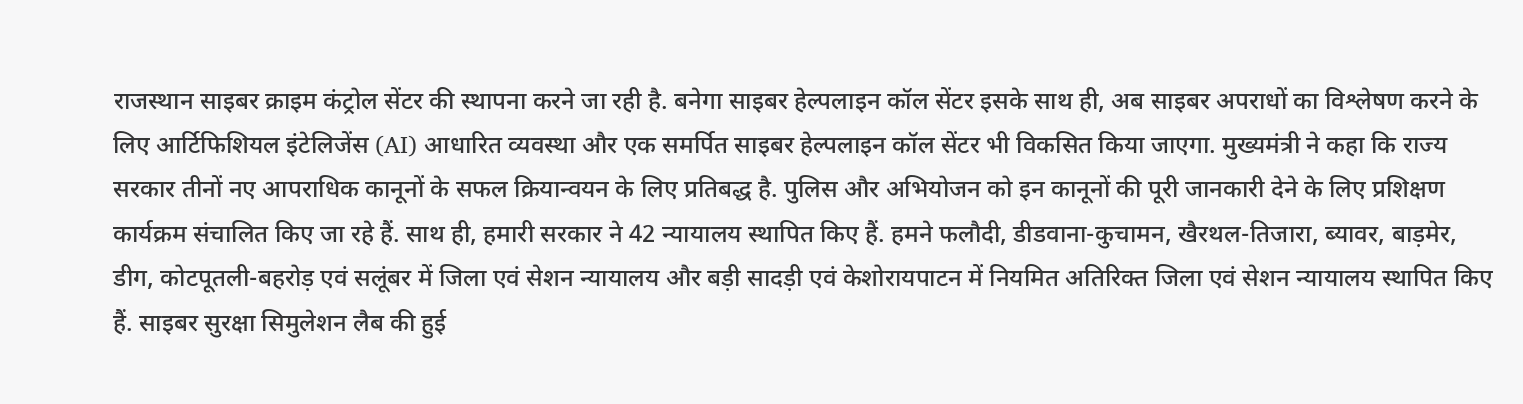राजस्थान साइबर क्राइम कंट्रोल सेंटर की स्थापना करने जा रही है. बनेगा साइबर हेल्पलाइन कॉल सेंटर इसके साथ ही, अब साइबर अपराधों का विश्लेषण करने के लिए आर्टिफिशियल इंटेलिजेंस (AI) आधारित व्यवस्था और एक समर्पित साइबर हेल्पलाइन कॉल सेंटर भी विकसित किया जाएगा. मुख्यमंत्री ने कहा कि राज्य सरकार तीनों नए आपराधिक कानूनों के सफल क्रियान्वयन के लिए प्रतिबद्ध है. पुलिस और अभियोजन को इन कानूनों की पूरी जानकारी देने के लिए प्रशिक्षण कार्यक्रम संचालित किए जा रहे हैं. साथ ही, हमारी सरकार ने 42 न्यायालय स्थापित किए हैं. हमने फलौदी, डीडवाना-कुचामन, खैरथल-तिजारा, ब्यावर, बाड़मेर, डीग, कोटपूतली-बहरोड़ एवं सलूंबर में जिला एवं सेशन न्यायालय और बड़ी सादड़ी एवं केशोरायपाटन में नियमित अतिरिक्त जिला एवं सेशन न्यायालय स्थापित किए हैं. साइबर सुरक्षा सिमुलेशन लैब की हुई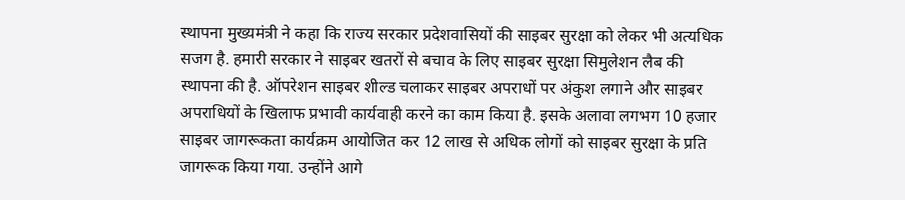स्थापना मुख्यमंत्री ने कहा कि राज्य सरकार प्रदेशवासियों की साइबर सुरक्षा को लेकर भी अत्यधिक सजग है. हमारी सरकार ने साइबर खतरों से बचाव के लिए साइबर सुरक्षा सिमुलेशन लैब की स्थापना की है. ऑपरेशन साइबर शील्ड चलाकर साइबर अपराधों पर अंकुश लगाने और साइबर अपराधियों के खिलाफ प्रभावी कार्यवाही करने का काम किया है. इसके अलावा लगभग 10 हजार साइबर जागरूकता कार्यक्रम आयोजित कर 12 लाख से अधिक लोगों को साइबर सुरक्षा के प्रति जागरूक किया गया. उन्होंने आगे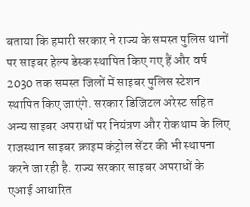बताया कि हमारी सरकार ने राज्य के समस्त पुलिस थानों पर साइबर हेल्प डेस्क स्थापित किए गए हैं और वर्ष 2030 तक समस्त जिलों में साइबर पुलिस स्‍टेशन स्थापित किए जाएंगे. सरकार डिजिटल अरेस्‍ट सहित अन्य साइबर अपराधों पर नियंत्रण और रोकथाम के लिए राजस्‍थान साइबर क्राइम कंट्रोल सेंटर की भी स्थापना करने जा रही है. राज्य सरकार साइबर अपराधों के एआई आधारित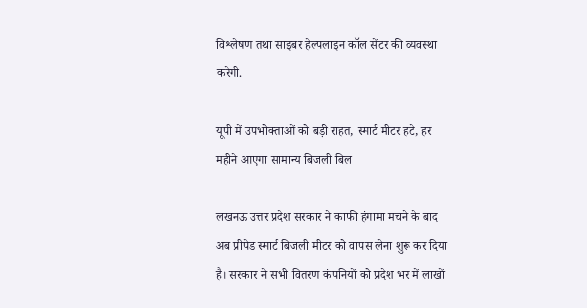विश्लेषण तथा साइबर हेल्‍पलाइन कॉल सेंटर की व्यवस्था करेगी.

यूपी में उपभोक्ताओं को बड़ी राहत, स्मार्ट मीटर हटे, हर महीने आएगा सामान्य बिजली बिल

लखनऊ उत्तर प्रदेश सरकार ने काफी हंगामा मचने के बाद अब प्रीपेड स्मार्ट बिजली मीटर को वापस लेना शुरू कर दिया है। सरकार ने सभी वितरण कंपनियों को प्रदेश भर में लाखों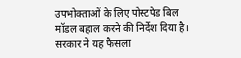उपभोक्ताओं के लिए पोस्टपेड बिल मॉडल बहाल करने की निर्देश दिया है। सरकार ने यह फैसला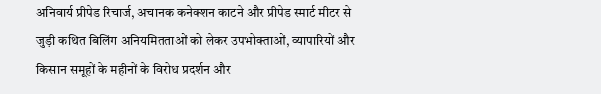अनिवार्य प्रीपेड रिचार्ज, अचानक कनेक्शन काटने और प्रीपेड स्मार्ट मीटर से जुड़ी कथित बिलिंग अनियमितताओं को लेकर उपभोक्ताओं, व्यापारियों और किसान समूहों के महीनों के विरोध प्रदर्शन और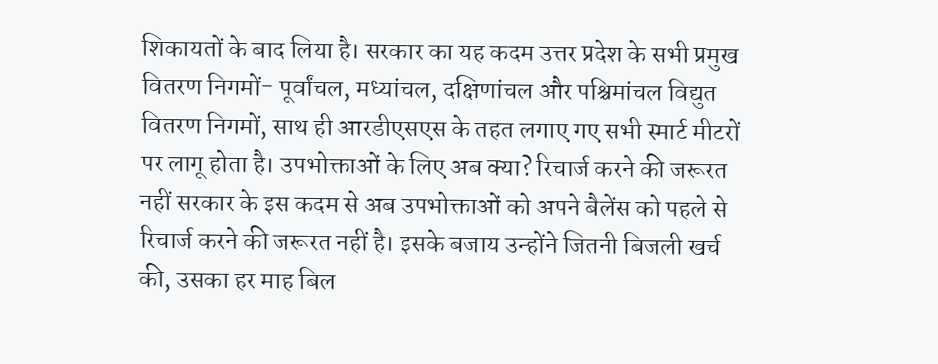शिकायतों के बाद लिया है। सरकार का यह कदम उत्तर प्रदेश के सभी प्रमुख वितरण निगमों- पूर्वांचल, मध्यांचल, दक्षिणांचल और पश्चिमांचल विद्युत वितरण निगमों, साथ ही आरडीएसएस के तहत लगाए गए सभी स्मार्ट मीटरों पर लागू होता है। उपभोक्ताओं के लिए अब क्या? रिचार्ज करने की जरूरत नहीं सरकार के इस कदम से अब उपभोक्ताओं को अपने बैलेंस को पहले से रिचार्ज करने की जरूरत नहीं है। इसके बजाय उन्होंने जितनी बिजली खर्च की, उसका हर माह बिल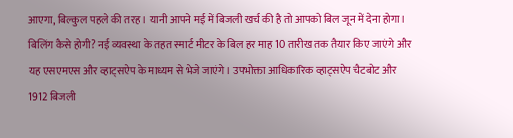आएगा, बिल्कुल पहले की तरह। यानी आपने मई में बिजली खर्च की है तो आपको बिल जून में देना होगा। बिलिंग कैसे होगी? नई व्यवस्था के तहत स्मार्ट मीटर के बिल हर माह 10 तारीख तक तैयार किए जाएंगे और यह एसएमएस और व्हाट्सऐप के माध्यम से भेजे जाएंगे। उपभोक्ता आधिकारिक व्हाट्सऐप चैटबोट और 1912 बिजली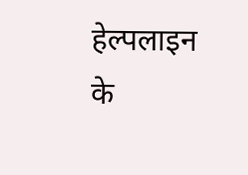हेल्पलाइन के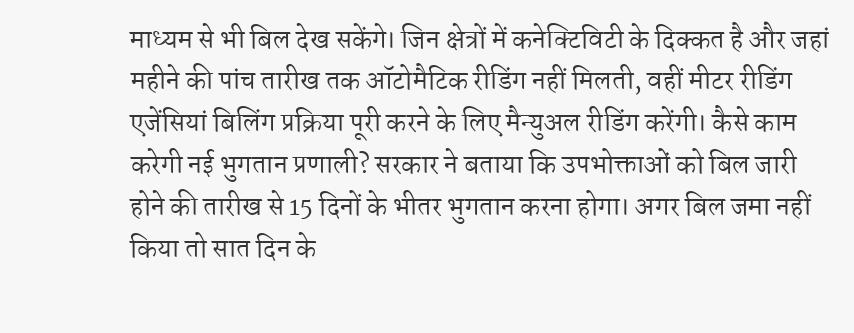माध्यम से भी बिल देख सकेंगे। जिन क्षेत्रों में कनेक्टिविटी के दिक्कत है और जहां महीने की पांच तारीख तक ऑटोमैटिक रीडिंग नहीं मिलती, वहीं मीटर रीडिंग एजेंसियां बिलिंग प्रक्रिया पूरी करने के लिए मैन्युअल रीडिंग करेंगी। कैसे काम करेगी नई भुगतान प्रणाली? सरकार ने बताया कि उपभोक्ताओं को बिल जारी होने की तारीख से 15 दिनों के भीतर भुगतान करना होगा। अगर बिल जमा नहीं किया तो सात दिन के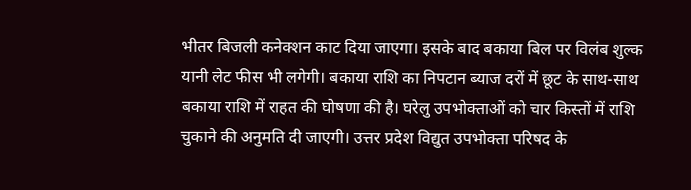भीतर बिजली कनेक्शन काट दिया जाएगा। इसके बाद बकाया बिल पर विलंब शुल्क यानी लेट फीस भी लगेगी। बकाया राशि का निपटान ब्याज दरों में छूट के साथ-साथ बकाया राशि में राहत की घोषणा की है। घरेलु उपभोक्ताओं को चार किस्तों में राशि चुकाने की अनुमति दी जाएगी। उत्तर प्रदेश विद्युत उपभोक्ता परिषद के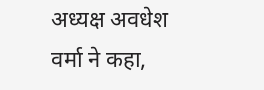अध्यक्ष अवधेश वर्मा ने कहा,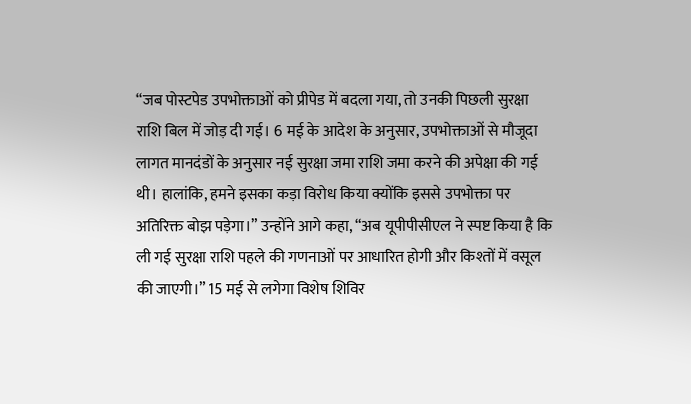“जब पोस्टपेड उपभोक्ताओं को प्रीपेड में बदला गया, तो उनकी पिछली सुरक्षा राशि बिल में जोड़ दी गई। 6 मई के आदेश के अनुसार, उपभोक्ताओं से मौजूदा लागत मानदंडों के अनुसार नई सुरक्षा जमा राशि जमा करने की अपेक्षा की गई थी। हालांकि, हमने इसका कड़ा विरोध किया क्योंकि इससे उपभोक्ता पर अतिरिक्त बोझ पड़ेगा।” उन्होंने आगे कहा, “अब यूपीपीसीएल ने स्पष्ट किया है कि ली गई सुरक्षा राशि पहले की गणनाओं पर आधारित होगी और किश्तों में वसूल की जाएगी।” 15 मई से लगेगा विशेष शिविर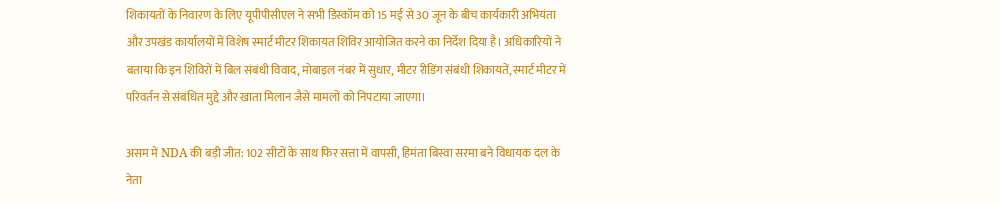शिकायतों के निवारण के लिए यूपीपीसीएल ने सभी डिस्कॉम को 15 मई से 30 जून के बीच कार्यकारी अभियंता और उपखंड कार्यालयों में विशेष स्मार्ट मीटर शिकायत शिविर आयोजित करने का निर्देश दिया है। अधिकारियों ने बताया कि इन शिविरों में बिल संबंधी विवाद, मोबाइल नंबर में सुधार, मीटर रीडिंग संबंधी शिकायतें, स्मार्ट मीटर में परिवर्तन से संबंधित मुद्दे और खाता मिलान जैसे मामलों को निपटाया जाएगा।

असम में NDA की बड़ी जीत: 102 सीटों के साथ फिर सत्ता में वापसी, हिमंता बिस्वा सरमा बने विधायक दल के नेता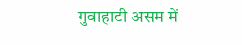गुवाहाटी असम में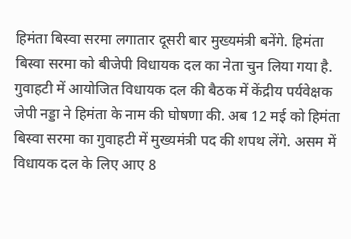हिमंता बिस्वा सरमा लगातार दूसरी बार मुख्यमंत्री बनेंगे. हिमंता बिस्वा सरमा को बीजेपी विधायक दल का नेता चुन लिया गया है.  गुवाहटी में आयोजित विधायक दल की बैठक में केंद्रीय पर्यवेक्षक जेपी नड्डा ने हिमंता के नाम की घोषणा की. अब 12 मई को हिमंता बिस्वा सरमा का गुवाहटी में मुख्यमंत्री पद की शपथ लेंगे. असम में विधायक दल के लिए आए 8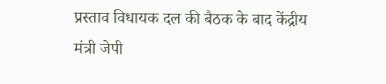प्रस्ताव विधायक दल की बैठक के बाद केंद्रीय मंत्री जेपी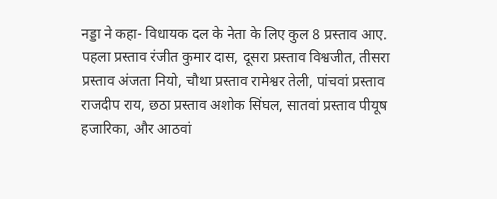नड्डा ने कहा- विधायक दल के नेता के लिए कुल 8 प्रस्ताव आए. पहला प्रस्ताव रंजीत कुमार दास, दूसरा प्रस्ताव विश्वजीत, तीसरा प्रस्ताव अंजता नियो, चौथा प्रस्ताव रामेश्वर तेली, पांचवां प्रस्ताव राजदीप राय, छठा प्रस्ताव अशोक सिंघल, सातवां प्रस्ताव पीयूष हजारिका, और आठवां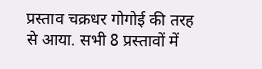प्रस्ताव चक्रधर गोगोई की तरह से आया. सभी 8 प्रस्तावों में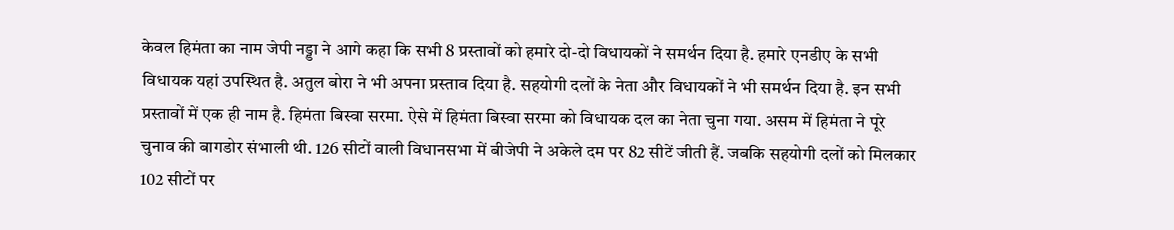केवल हिमंता का नाम जेपी नड्डा ने आगे कहा कि सभी 8 प्रस्तावों को हमारे दो-दो विधायकों ने समर्थन दिया है. हमारे एनडीए के सभी विधायक यहां उपस्थित है. अतुल बोरा ने भी अपना प्रस्ताव दिया है. सहयोगी दलों के नेता और विधायकों ने भी समर्थन दिया है. इन सभी प्रस्तावों में एक ही नाम है. हिमंता बिस्वा सरमा. ऐसे में हिमंता बिस्वा सरमा को विधायक दल का नेता चुना गया. असम में हिमंता ने पूरे चुनाव की बागडोर संभाली थी. 126 सीटों वाली विधानसभा में बीजेपी ने अकेले दम पर 82 सीटें जीती हैं. जबकि सहयोगी दलों को मिलकार 102 सीटों पर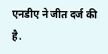एनडीए ने जीत दर्ज की है.